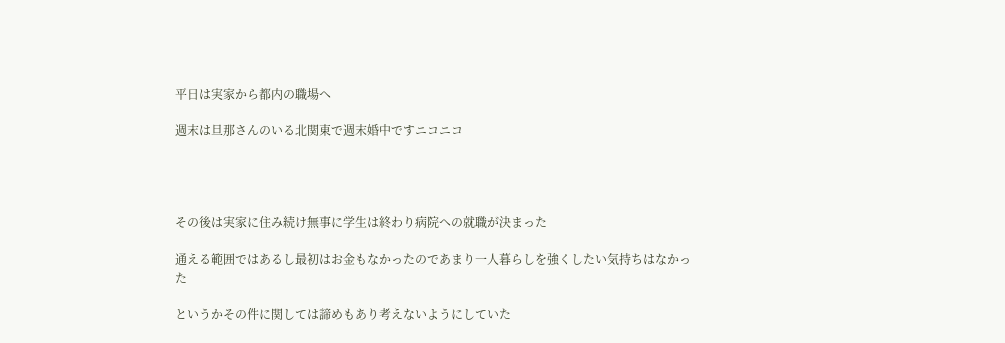平日は実家から都内の職場へ

週末は旦那さんのいる北関東で週末婚中ですニコニコ




その後は実家に住み続け無事に学生は終わり病院への就職が決まった

通える範囲ではあるし最初はお金もなかったのであまり一人暮らしを強くしたい気持ちはなかった

というかその件に関しては諦めもあり考えないようにしていた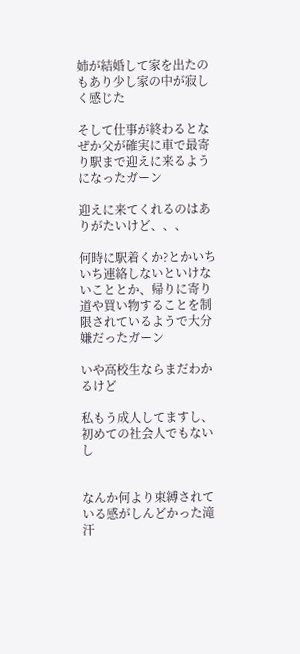姉が結婚して家を出たのもあり少し家の中が寂しく感じた

そして仕事が終わるとなぜか父が確実に車で最寄り駅まで迎えに来るようになったガーン

迎えに来てくれるのはありがたいけど、、、

何時に駅着くか?とかいちいち連絡しないといけないこととか、帰りに寄り道や買い物することを制限されているようで大分嫌だったガーン

いや高校生ならまだわかるけど

私もう成人してますし、初めての社会人でもないし


なんか何より束縛されている感がしんどかった滝汗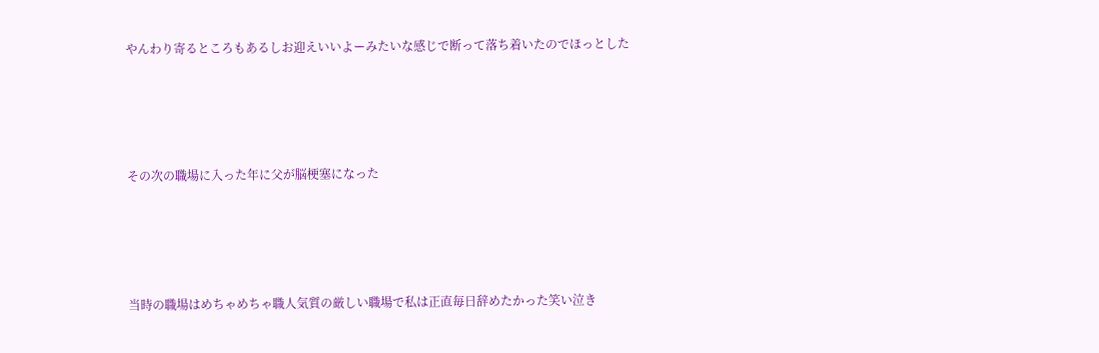やんわり寄るところもあるしお迎えいいよーみたいな感じで断って落ち着いたのでほっとした




その次の職場に入った年に父が脳梗塞になった




当時の職場はめちゃめちゃ職人気質の厳しい職場で私は正直毎日辞めたかった笑い泣き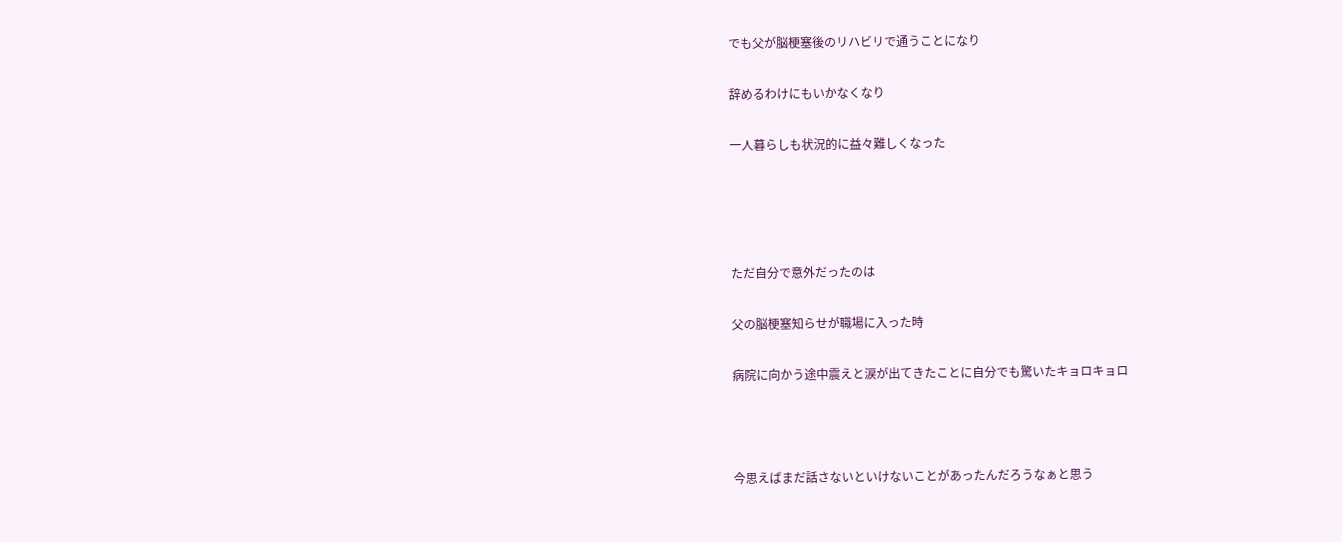でも父が脳梗塞後のリハビリで通うことになり

辞めるわけにもいかなくなり

一人暮らしも状況的に益々難しくなった




ただ自分で意外だったのは

父の脳梗塞知らせが職場に入った時

病院に向かう途中震えと涙が出てきたことに自分でも驚いたキョロキョロ



今思えばまだ話さないといけないことがあったんだろうなぁと思う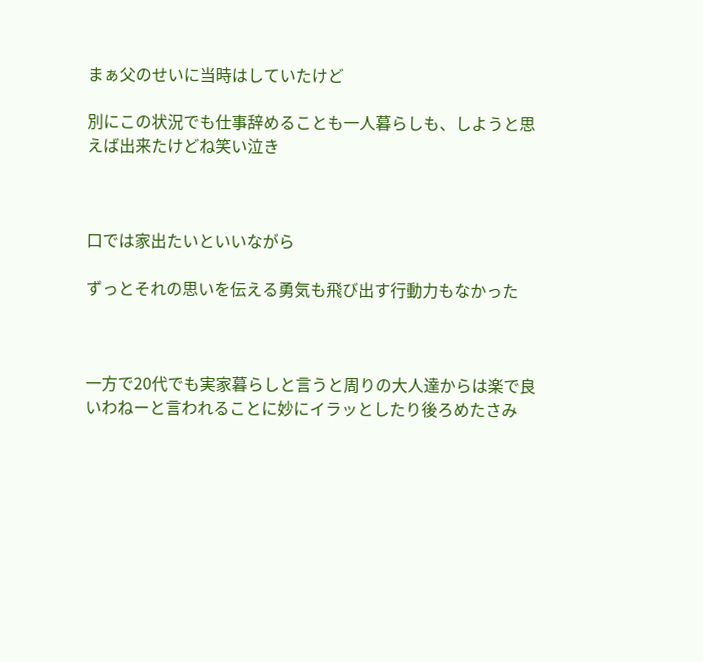まぁ父のせいに当時はしていたけど

別にこの状況でも仕事辞めることも一人暮らしも、しようと思えば出来たけどね笑い泣き



口では家出たいといいながら

ずっとそれの思いを伝える勇気も飛び出す行動力もなかった



一方で20代でも実家暮らしと言うと周りの大人達からは楽で良いわねーと言われることに妙にイラッとしたり後ろめたさみ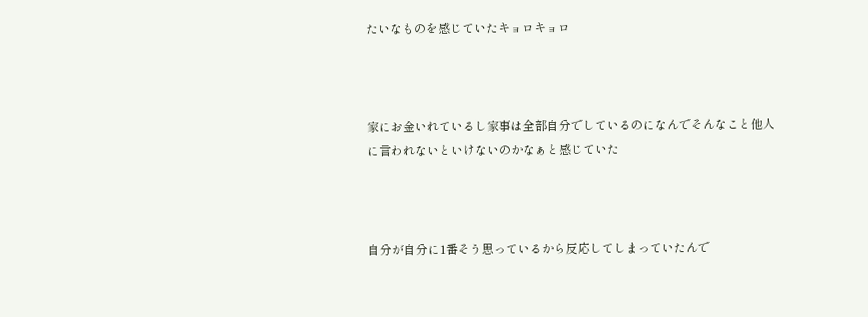たいなものを感じていたキョロキョロ



家にお金いれているし家事は全部自分でしているのになんでそんなこと他人に言われないといけないのかなぁと感じていた



自分が自分に1番そう思っているから反応してしまっていたんで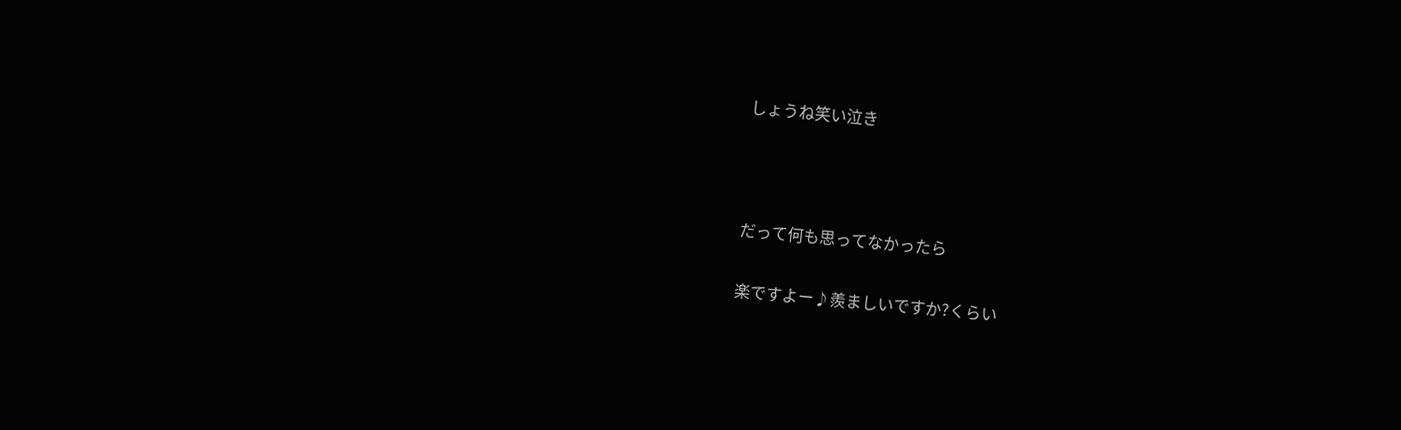しょうね笑い泣き



だって何も思ってなかったら

楽ですよー♪羨ましいですか?くらい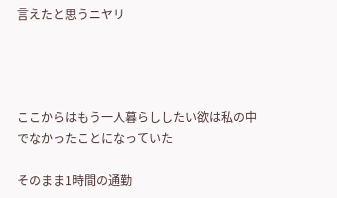言えたと思うニヤリ




ここからはもう一人暮らししたい欲は私の中でなかったことになっていた

そのまま1時間の通勤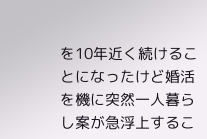を10年近く続けることになったけど婚活を機に突然一人暮らし案が急浮上するこ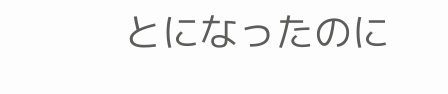とになったのに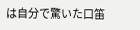は自分で驚いた口笛